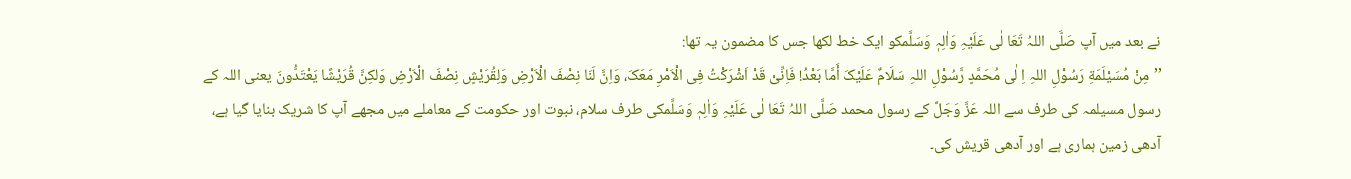نے بعد میں آپ صَلَّی اللہُ تَعَا لٰی عَلَیْہِ وَاٰلِہٖ وَسَلَّمکو ایک خط لکھا جس کا مضمون یہ تھا:
’’مِنْ مُسَيْلَمَةِ رَسُوْلِ اللہِ اِ لٰى مُحَمَّدٍ رَّسُوْلِ اللہِ سَلَامٌ عَلَیْکَ أَمَّا بَعْدُ! فَاِنِّیْ قَدْ اَشْرَکْتُ فِی الْاَمْرِ مَعَکَ، وَاِنَّ لَنَا نِصْفَ الْاَرْضِ وَلِقُرَیْشٍ نِصْفَ الْاَرْضِ وَلكِنَّ قُرَيْشًا يَعْتَدُّونَ یعنی اللہ کے رسول مسیلمہ کی طرف سے اللہ عَزَّ وَجَلَّ کے رسول محمد صَلَّی اللہُ تَعَا لٰی عَلَیْہِ وَاٰلِہٖ وَسَلَّمکی طرف سلام، نبوت اور حکومت کے معاملے میں مجھے آپ کا شریک بنایا گیا ہے، آدھی زمین ہماری ہے اور آدھی قریش کی۔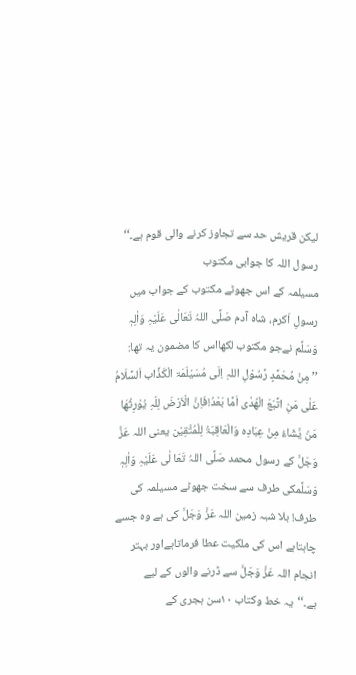لیکن قریش حد سے تجاوز کرنے والی قوم ہے۔‘‘
رسول اللہ کا جوابی مکتوب
مسیلمہ کے اس جھوٹے مکتوب کے جواب میں رسولِ اَکرم، شاہ آدم صَلَّی اللہُ تَعَالٰی عَلَیْہِ وَاٰلِہٖ وَسَلَّم نےجو مکتوب لکھااس کا مضمون یہ تھا:
’’مِنْ مُحَمَّدٍ رَّسُوْلِ اللہِ اِلَی مُسَیْلَمَۃ الْکَذَّاب اَلسَّلَامُ عَلٰی مَنِ اتَّبَعَ الْھُدٰی اَمَّا بَعْدُ!فَاِنَّ الْاَرْضَ لِلّہِ یُوْرِثُھَا مَنْ یَّشَاءُ مِنْ عِبَادِہ وَالْعَاقِبَۃُ لِلْمُتَّقِیْن یعنی اللہ عَزَّ وَجَلَّ کے رسول محمد صَلَّی اللہُ تَعَا لٰی عَلَیْہِ وَاٰلِہٖ وَسَلَّمکی طرف سے سخت جھوٹے مسیلمہ کی طرف! بلا شبہ زمین اللہ عَزَّ وَجَلَّ کی ہے وہ جسے چاہتاہے اس کی ملکیت عطا فرماتاہےاور بہتر انجام اللہ عَزَّ وَجَلَّ سے ڈرنے والوں کے لیے ہے۔‘‘یہ خط وکتاب ۱۰سن ہجری کے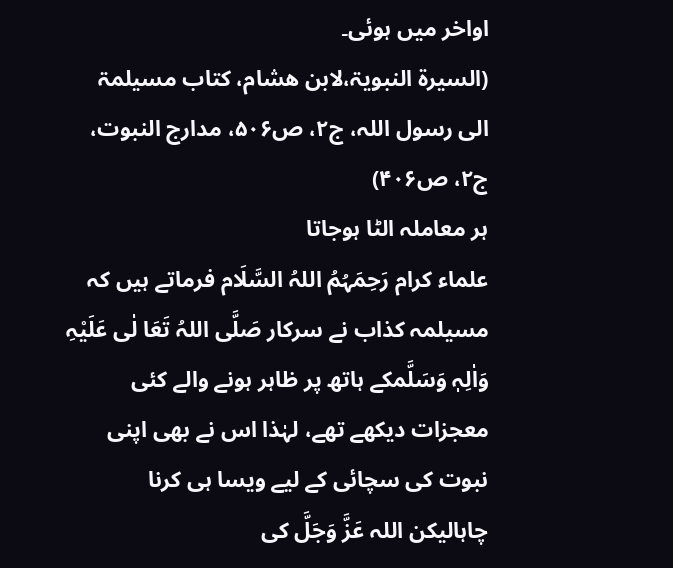اواخر میں ہوئی۔
(السیرۃ النبویۃ،لابن ھشام، کتاب مسیلمۃ الی رسول اللہ، ج۲، ص۵۰۶، مدارج النبوت، ج۲، ص۴۰۶)
ہر معاملہ الٹا ہوجاتا
علماء کرام رَحِمَہُمُ اللہُ السَّلَام فرماتے ہیں کہ مسیلمہ کذاب نے سرکار صَلَّی اللہُ تَعَا لٰی عَلَیْہِ وَاٰلِہٖ وَسَلَّمکے ہاتھ پر ظاہر ہونے والے کئی معجزات دیکھے تھے، لہٰذا اس نے بھی اپنی نبوت کی سچائی کے لیے ویسا ہی کرنا چاہالیکن اللہ عَزَّ وَجَلَّ کی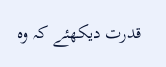قدرت دیکھئے کہ وہ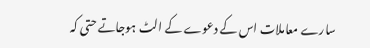سارے معاملات اس کے دعوے کے الٹ ہوجاتے حتی کہ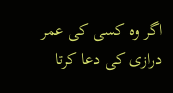اگر وہ کسی کی عمر درازی کی دعا کرتا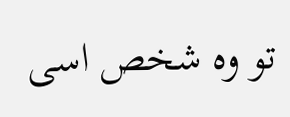تو وہ شخص اسی